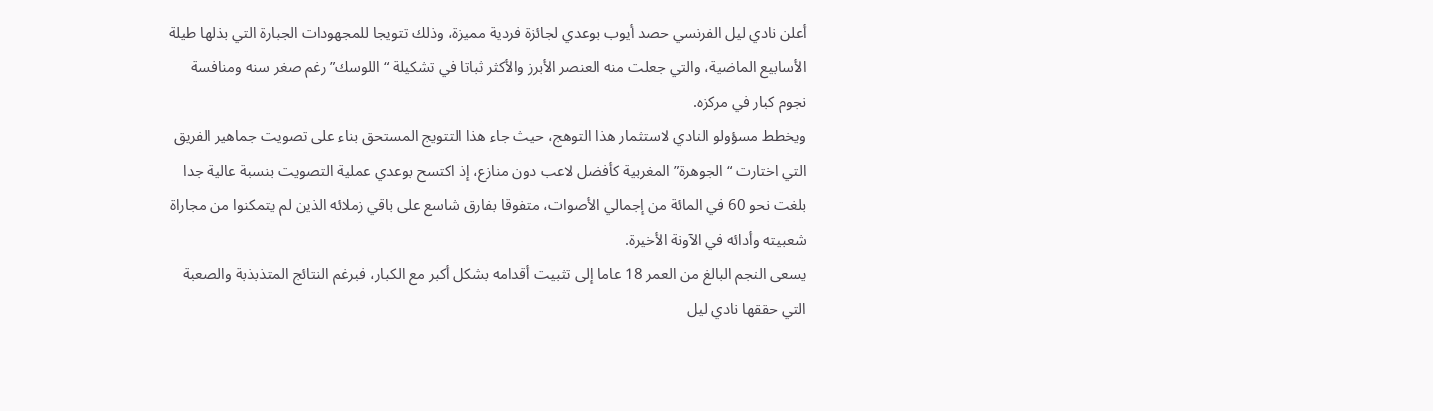أعلن نادي ليل الفرنسي حصد أيوب بوعدي لجائزة فردية مميزة، وذلك تتويجا للمجهودات الجبارة التي بذلها طيلة الأسابيع الماضية، والتي جعلت منه العنصر الأبرز والأكثر ثباتا في تشكيلة “اللوسك” رغم صغر سنه ومنافسة نجوم كبار في مركزه.
ويخطط مسؤولو النادي لاستثمار هذا التوهج، حيث جاء هذا التتويج المستحق بناء على تصويت جماهير الفريق التي اختارت “الجوهرة” المغربية كأفضل لاعب دون منازع، إذ اكتسح بوعدي عملية التصويت بنسبة عالية جدا بلغت نحو 60 في المائة من إجمالي الأصوات، متفوقا بفارق شاسع على باقي زملائه الذين لم يتمكنوا من مجاراة شعبيته وأدائه في الآونة الأخيرة.
يسعى النجم البالغ من العمر 18 عاما إلى تثبيت أقدامه بشكل أكبر مع الكبار، فبرغم النتائج المتذبذبة والصعبة التي حققها نادي ليل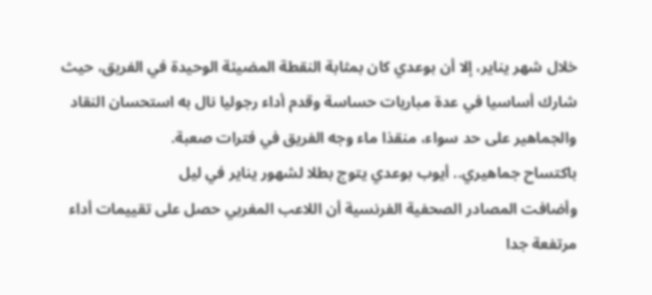خلال شهر يناير، إلا أن بوعدي كان بمثابة النقطة المضيئة الوحيدة في الفريق، حيث شارك أساسيا في عدة مباريات حساسة وقدم أداء رجوليا نال به استحسان النقاد والجماهير على حد سواء، منقذا ماء وجه الفريق في فترات صعبة.
باكتساح جماهيري.. أيوب بوعدي يتوج بطلا لشهور يناير في ليل
وأضافت المصادر الصحفية الفرنسية أن اللاعب المغربي حصل على تقييمات أداء مرتفعة جدا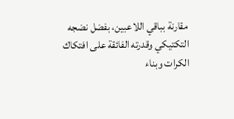مقارنة بباقي اللاعبين، بفضل نضجه التكتيكي وقدرته الفائقة على افتكاك الكرات وبناء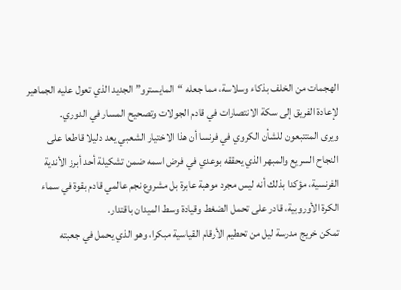الهجمات من الخلف بذكاء وسلاسة، مما جعله “المايسترو” الجديد الذي تعول عليه الجماهير لإعادة الفريق إلى سكة الانتصارات في قادم الجولات وتصحيح المسار في الدوري.
ويرى المتتبعون للشأن الكروي في فرنسا أن هذا الاختيار الشعبي يعد دليلا قاطعا على النجاح السريع والمبهر الذي يحققه بوعدي في فرض اسمه ضمن تشكيلة أحد أبرز الأندية الفرنسية، مؤكدا بذلك أنه ليس مجرد موهبة عابرة بل مشروع نجم عالمي قادم بقوة في سماء الكرة الأوروبية، قادر على تحمل الضغط وقيادة وسط الميدان باقتدار.
تمكن خريج مدرسة ليل من تحطيم الأرقام القياسية مبكرا، وهو الذي يحمل في جعبته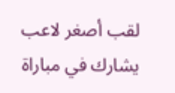لقب أصغر لاعب يشارك في مباراة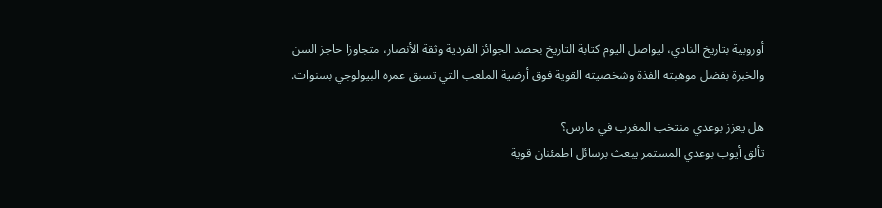أوروبية بتاريخ النادي، ليواصل اليوم كتابة التاريخ بحصد الجوائز الفردية وثقة الأنصار، متجاوزا حاجز السن والخبرة بفضل موهبته الفذة وشخصيته القوية فوق أرضية الملعب التي تسبق عمره البيولوجي بسنوات.

هل يعزز بوعدي منتخب المغرب في مارس؟
تألق أيوب بوعدي المستمر يبعث برسائل اطمئنان قوية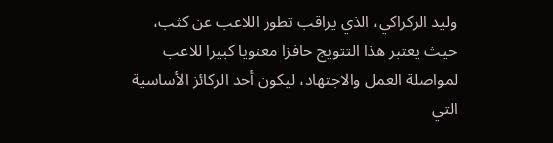وليد الركراكي، الذي يراقب تطور اللاعب عن كثب، حيث يعتبر هذا التتويج حافزا معنويا كبيرا للاعب لمواصلة العمل والاجتهاد، ليكون أحد الركائز الأساسية التي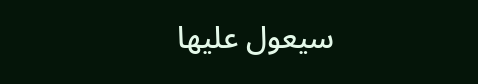سيعول عليها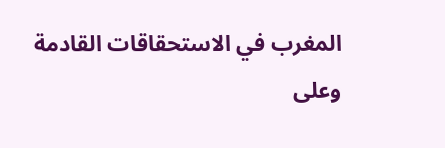المغرب في الاستحقاقات القادمة وعلى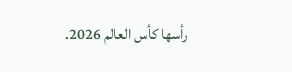رأسها كأس العالم 2026.